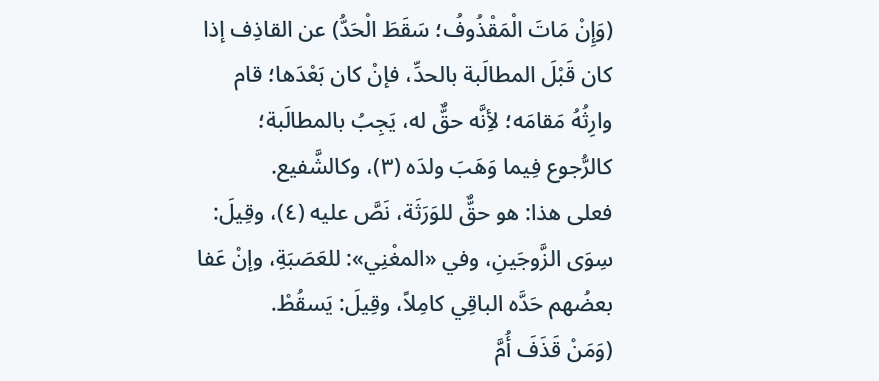(وَإِنْ مَاتَ الْمَقْذُوفُ؛ سَقَطَ الْحَدُّ) عن القاذِف إذا كان قَبْلَ المطالَبة بالحدِّ، فإنْ كان بَعْدَها؛ قام وارِثُهُ مَقامَه؛ لأِنَّه حقٌّ له، يَجِبُ بالمطالَبة؛ كالرُّجوع فِيما وَهَبَ ولدَه (٣)، وكالشَّفيع.
فعلى هذا: هو حقٌّ للوَرَثَة، نَصَّ عليه (٤)، وقِيلَ: سِوَى الزَّوجَينِ، وفي «المغْنِي»: للعَصَبَةِ، وإنْ عَفا بعضُهم حَدَّه الباقِي كامِلاً، وقِيلَ: يَسقُطْ.
(وَمَنْ قَذَفَ أُمَّ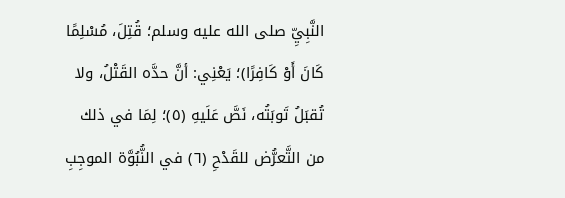النَّبِيِّ صلى الله عليه وسلم؛ قُتِلَ، مُسْلِمًا كَانَ أَوْ كَافِرًا)؛ يَعْنِي: أنَّ حدَّه القَتْلُ، ولا تُقبَلُ تَوبَتُه، نَصَّ عَلَيهِ (٥)؛ لِمَا في ذلك من التَّعرُّض للقَدْحِ (٦) في النُّبُوَّة الموجِبِ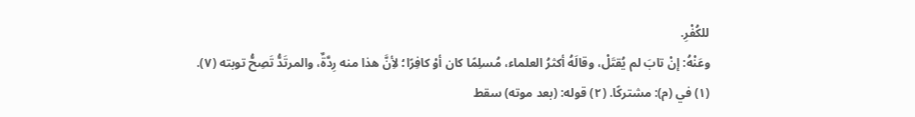للكُفْرِ.
وعَنْهُ: إنْ تابَ لم يُقتَلْ، وقالَهُ أكثرُ العلماء، مُسلِمًا كان أوْ كافِرًا؛ لأِنَّ هذا منه رِدَّةٌ، والمرتَدُّ تَصِحُّ توبته (٧).
(١) في (م): مشتركًا. (٢) قوله: (بعد موته) سقط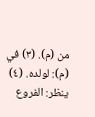من (م). (٣) في (م): لولده. (٤) ينظر: الفروع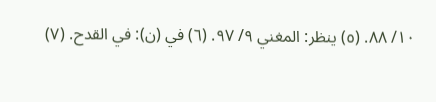١٠/ ٨٨. (٥) ينظر: المغني ٩/ ٩٧. (٦) في (ن): في القدح. (٧)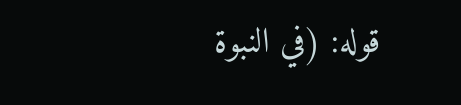قوله: (في النبوة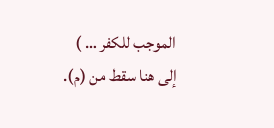الموجب للكفر … ) إلى هنا سقط من (م).